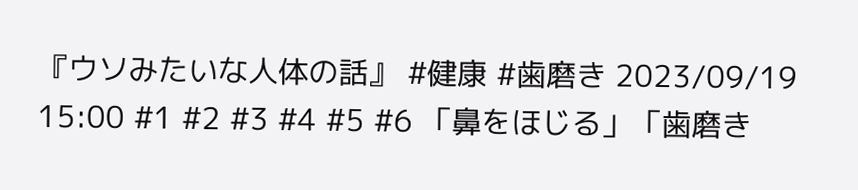『ウソみたいな人体の話』 #健康 #歯磨き 2023/09/19 15:00 #1 #2 #3 #4 #5 #6 「鼻をほじる」「歯磨き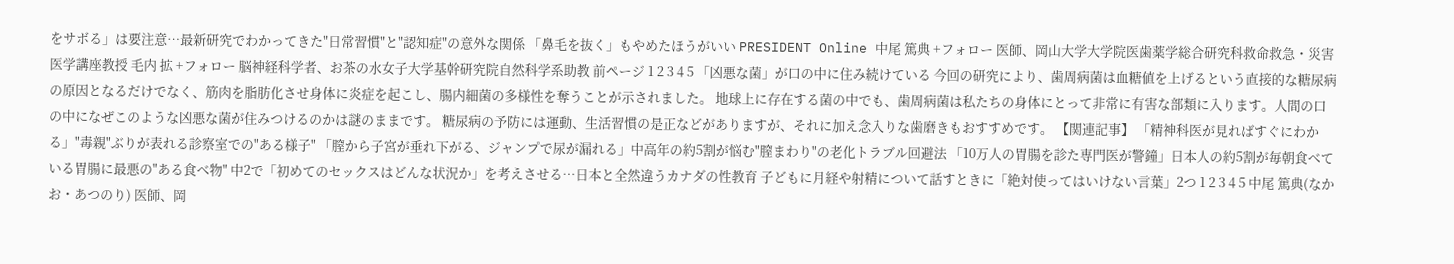をサボる」は要注意…最新研究でわかってきた"日常習慣"と"認知症"の意外な関係 「鼻毛を抜く」もやめたほうがいい PRESIDENT Online 中尾 篤典 +フォロー 医師、岡山大学大学院医歯薬学総合研究科救命救急・災害医学講座教授 毛内 拡 +フォロー 脳神経科学者、お茶の水女子大学基幹研究院自然科学系助教 前ページ 1 2 3 4 5 「凶悪な菌」が口の中に住み続けている 今回の研究により、歯周病菌は血糖値を上げるという直接的な糖尿病の原因となるだけでなく、筋肉を脂肪化させ身体に炎症を起こし、腸内細菌の多様性を奪うことが示されました。 地球上に存在する菌の中でも、歯周病菌は私たちの身体にとって非常に有害な部類に入ります。人間の口の中になぜこのような凶悪な菌が住みつけるのかは謎のままです。 糖尿病の予防には運動、生活習慣の是正などがありますが、それに加え念入りな歯磨きもおすすめです。 【関連記事】 「精神科医が見ればすぐにわかる」"毒親"ぶりが表れる診察室での"ある様子" 「膣から子宮が垂れ下がる、ジャンプで尿が漏れる」中高年の約5割が悩む"膣まわり"の老化トラブル回避法 「10万人の胃腸を診た専門医が警鐘」日本人の約5割が毎朝食べている胃腸に最悪の"ある食べ物" 中2で「初めてのセックスはどんな状況か」を考えさせる…日本と全然違うカナダの性教育 子どもに月経や射精について話すときに「絶対使ってはいけない言葉」2つ 1 2 3 4 5 中尾 篤典(なかお・あつのり) 医師、岡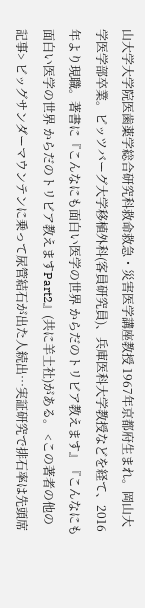山大学大学院医歯薬学総合研究科救命救急・災害医学講座教授 1967年京都府生まれ。岡山大学医学部卒業。ピッツバーグ大学移植外科(客員研究員)、兵庫医科大学教授などを経て、2016年より現職。著書に『こんなにも面白い医学の世界 からだのトリビア教えます』『こんなにも面白い医学の世界 からだのトリビア教えますPart2』(共に羊土社)がある。 <この著者の他の記事> ビッグサンダーマウンテンに乗って尿管結石が出た人続出…実証研究で排石率は先頭席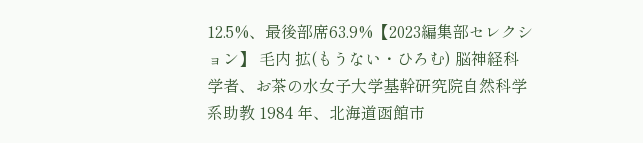12.5%、最後部席63.9%【2023編集部セレクション】 毛内 拡(もうない・ひろむ) 脳神経科学者、お茶の水女子大学基幹研究院自然科学系助教 1984 年、北海道函館市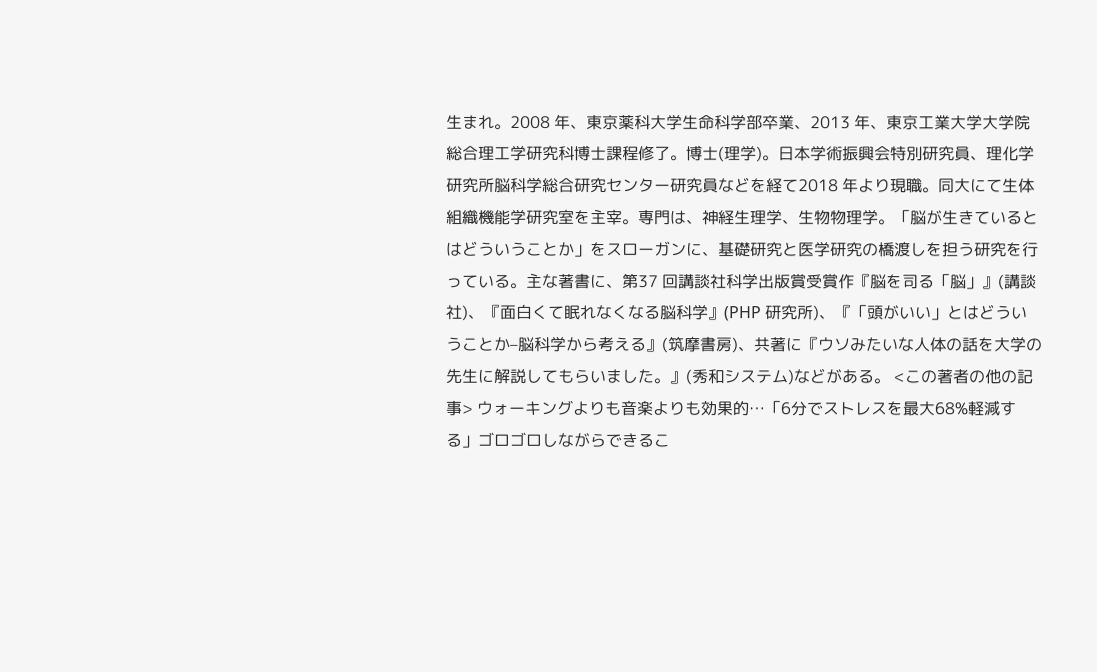生まれ。2008 年、東京薬科大学生命科学部卒業、2013 年、東京工業大学大学院総合理工学研究科博士課程修了。博士(理学)。日本学術振興会特別研究員、理化学研究所脳科学総合研究センター研究員などを経て2018 年より現職。同大にて生体組織機能学研究室を主宰。専門は、神経生理学、生物物理学。「脳が生きているとはどういうことか」をスローガンに、基礎研究と医学研究の橋渡しを担う研究を行っている。主な著書に、第37 回講談社科学出版賞受賞作『脳を司る「脳」』(講談社)、『面白くて眠れなくなる脳科学』(PHP 研究所)、『「頭がいい」とはどういうことか–脳科学から考える』(筑摩書房)、共著に『ウソみたいな人体の話を大学の先生に解説してもらいました。』(秀和システム)などがある。 <この著者の他の記事> ウォーキングよりも音楽よりも効果的…「6分でストレスを最大68%軽減する」ゴロゴロしながらできるこ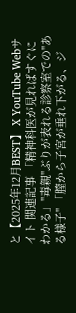と【2025年12月BEST】 X YouTube Webサイト 関連記事 「精神科医が見ればすぐにわかる」"毒親"ぶりが表れる診察室での"ある様子" 「膣から子宮が垂れ下がる、ジ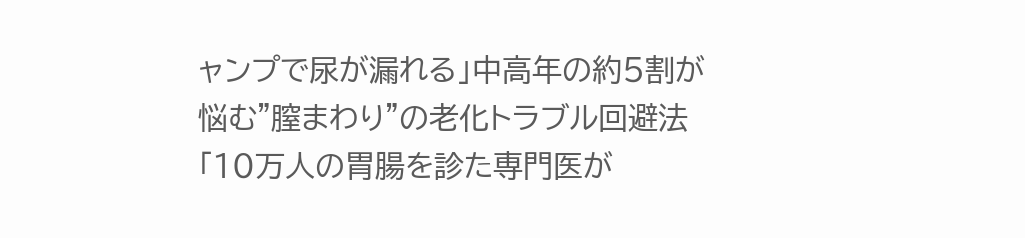ャンプで尿が漏れる」中高年の約5割が悩む"膣まわり"の老化トラブル回避法 「10万人の胃腸を診た専門医が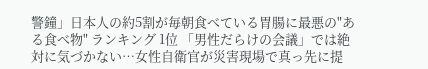警鐘」日本人の約5割が毎朝食べている胃腸に最悪の"ある食べ物" ランキング 1位 「男性だらけの会議」では絶対に気づかない…女性自衛官が災害現場で真っ先に提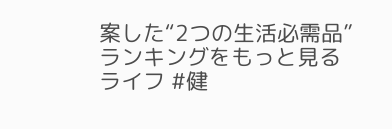案した“2つの生活必需品” ランキングをもっと見る ライフ #健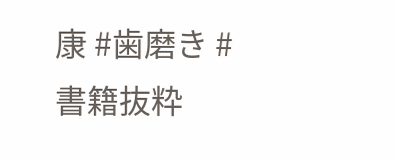康 #歯磨き #書籍抜粋